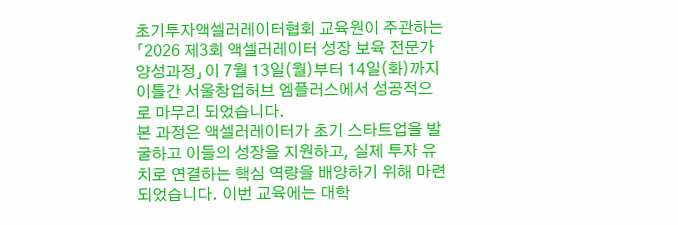초기투자액셀러레이터협회 교육원이 주관하는 「2026 제3회 액셀러레이터 성장 보육 전문가 양성과정」이 7월 13일(월)부터 14일(화)까지 이틀간 서울창업허브 엠플러스에서 성공적으로 마무리 되었습니다.
본 과정은 액셀러레이터가 초기 스타트업을 발굴하고 이들의 성장을 지원하고, 실제 투자 유치로 연결하는 핵심 역량을 배양하기 위해 마련되었습니다. 이번 교육에는 대학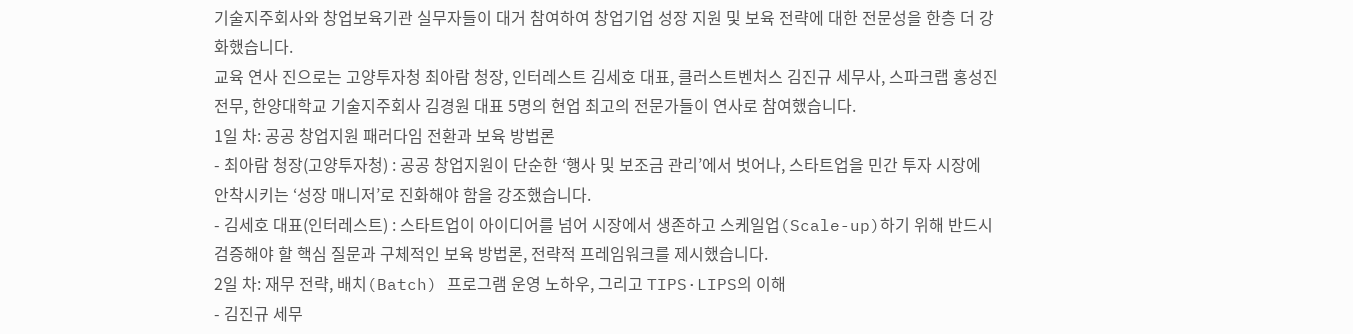기술지주회사와 창업보육기관 실무자들이 대거 참여하여 창업기업 성장 지원 및 보육 전략에 대한 전문성을 한층 더 강화했습니다.
교육 연사 진으로는 고양투자청 최아람 청장, 인터레스트 김세호 대표, 클러스트벤처스 김진규 세무사, 스파크랩 홍성진 전무, 한양대학교 기술지주회사 김경원 대표 5명의 현업 최고의 전문가들이 연사로 참여했습니다.
1일 차: 공공 창업지원 패러다임 전환과 보육 방법론
- 최아람 청장(고양투자청) : 공공 창업지원이 단순한 ‘행사 및 보조금 관리’에서 벗어나, 스타트업을 민간 투자 시장에 안착시키는 ‘성장 매니저’로 진화해야 함을 강조했습니다.
- 김세호 대표(인터레스트) : 스타트업이 아이디어를 넘어 시장에서 생존하고 스케일업(Scale-up)하기 위해 반드시 검증해야 할 핵심 질문과 구체적인 보육 방법론, 전략적 프레임워크를 제시했습니다.
2일 차: 재무 전략, 배치(Batch) 프로그램 운영 노하우, 그리고 TIPS·LIPS의 이해
- 김진규 세무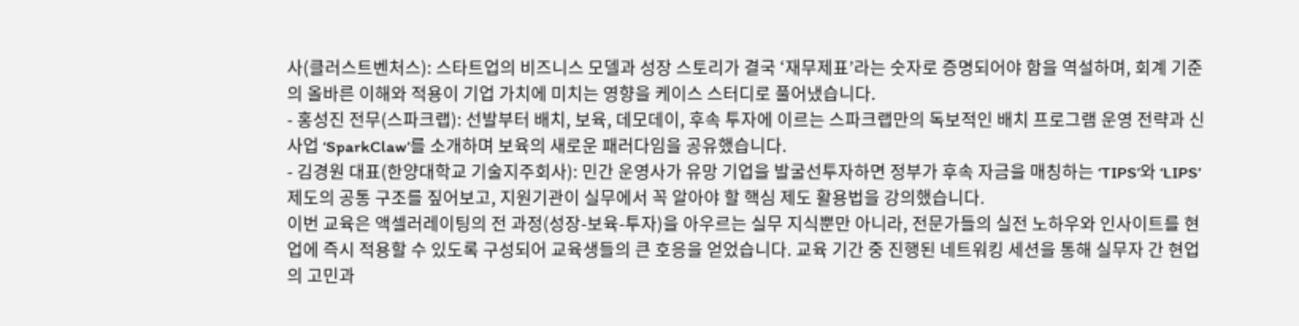사(클러스트벤처스): 스타트업의 비즈니스 모델과 성장 스토리가 결국 ‘재무제표’라는 숫자로 증명되어야 함을 역설하며, 회계 기준의 올바른 이해와 적용이 기업 가치에 미치는 영향을 케이스 스터디로 풀어냈습니다.
- 홍성진 전무(스파크랩): 선발부터 배치, 보육, 데모데이, 후속 투자에 이르는 스파크랩만의 독보적인 배치 프로그램 운영 전략과 신사업 ‘SparkClaw’를 소개하며 보육의 새로운 패러다임을 공유했습니다.
- 김경원 대표(한양대학교 기술지주회사): 민간 운영사가 유망 기업을 발굴선투자하면 정부가 후속 자금을 매칭하는 ‘TIPS’와 ‘LIPS’ 제도의 공통 구조를 짚어보고, 지원기관이 실무에서 꼭 알아야 할 핵심 제도 활용법을 강의했습니다.
이번 교육은 액셀러레이팅의 전 과정(성장-보육-투자)을 아우르는 실무 지식뿐만 아니라, 전문가들의 실전 노하우와 인사이트를 현업에 즉시 적용할 수 있도록 구성되어 교육생들의 큰 호응을 얻었습니다. 교육 기간 중 진행된 네트워킹 세션을 통해 실무자 간 현업의 고민과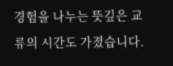경험을 나누는 뜻깊은 교류의 시간도 가졌습니다.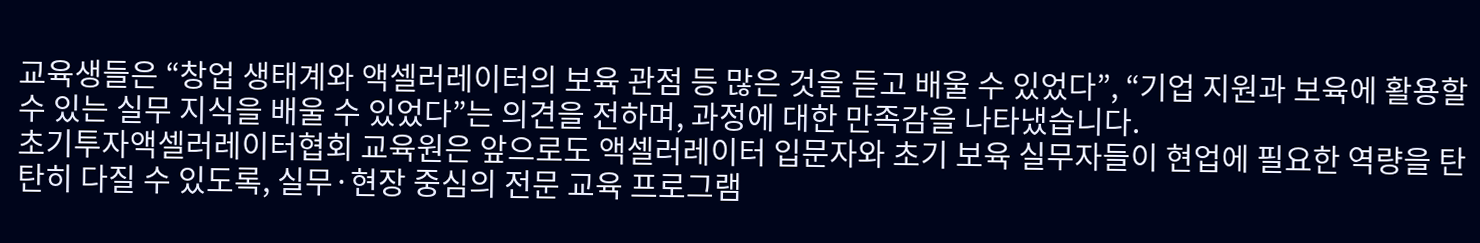교육생들은 “창업 생태계와 액셀러레이터의 보육 관점 등 많은 것을 듣고 배울 수 있었다”, “기업 지원과 보육에 활용할 수 있는 실무 지식을 배울 수 있었다”는 의견을 전하며, 과정에 대한 만족감을 나타냈습니다.
초기투자액셀러레이터협회 교육원은 앞으로도 액셀러레이터 입문자와 초기 보육 실무자들이 현업에 필요한 역량을 탄탄히 다질 수 있도록, 실무·현장 중심의 전문 교육 프로그램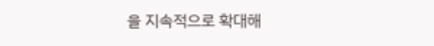을 지속적으로 확대해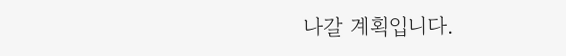나갈 계획입니다.